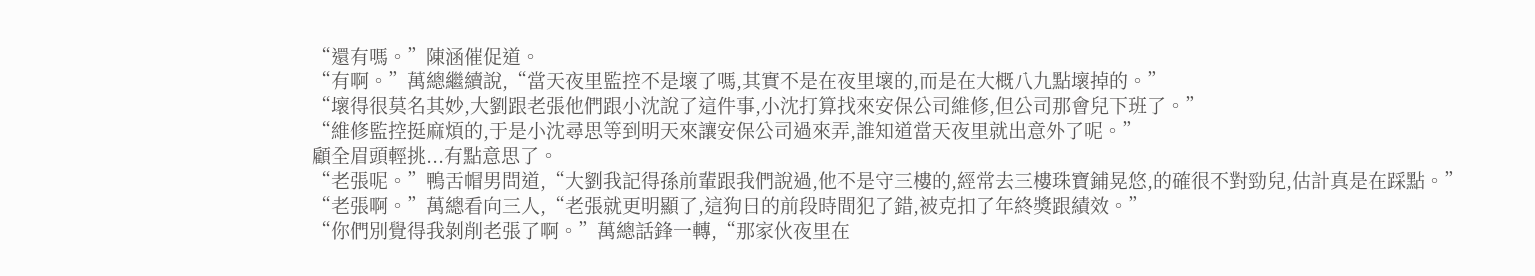“還有嗎。”陳涵催促道。
“有啊。”萬總繼續說,“當天夜里監控不是壞了嗎,其實不是在夜里壞的,而是在大概八九點壞掉的。”
“壞得很莫名其妙,大劉跟老張他們跟小沈說了這件事,小沈打算找來安保公司維修,但公司那會兒下班了。”
“維修監控挺麻煩的,于是小沈尋思等到明天來讓安保公司過來弄,誰知道當天夜里就出意外了呢。”
顧全眉頭輕挑...有點意思了。
“老張呢。”鴨舌帽男問道,“大劉我記得孫前輩跟我們說過,他不是守三樓的,經常去三樓珠寶鋪晃悠,的確很不對勁兒,估計真是在踩點。”
“老張啊。”萬總看向三人,“老張就更明顯了,這狗日的前段時間犯了錯,被克扣了年終獎跟績效。”
“你們別覺得我剝削老張了啊。”萬總話鋒一轉,“那家伙夜里在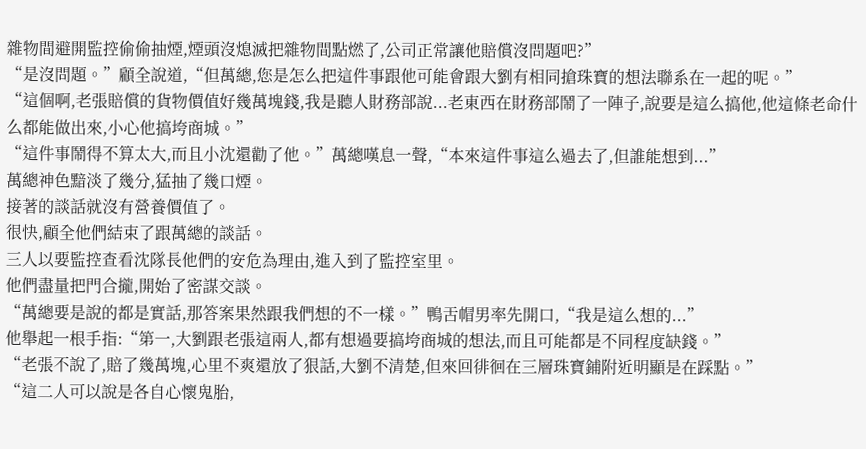雜物間避開監控偷偷抽煙,煙頭沒熄滅把雜物間點燃了,公司正常讓他賠償沒問題吧?”
“是沒問題。”顧全說道,“但萬總,您是怎么把這件事跟他可能會跟大劉有相同搶珠寶的想法聯系在一起的呢。”
“這個啊,老張賠償的貨物價值好幾萬塊錢,我是聽人財務部說...老東西在財務部鬧了一陣子,說要是這么搞他,他這條老命什么都能做出來,小心他搞垮商城。”
“這件事鬧得不算太大,而且小沈還勸了他。”萬總嘆息一聲,“本來這件事這么過去了,但誰能想到...”
萬總神色黯淡了幾分,猛抽了幾口煙。
接著的談話就沒有營養價值了。
很快,顧全他們結束了跟萬總的談話。
三人以要監控查看沈隊長他們的安危為理由,進入到了監控室里。
他們盡量把門合攏,開始了密謀交談。
“萬總要是說的都是實話,那答案果然跟我們想的不一樣。”鴨舌帽男率先開口,“我是這么想的...”
他舉起一根手指:“第一,大劉跟老張這兩人,都有想過要搞垮商城的想法,而且可能都是不同程度缺錢。”
“老張不說了,賠了幾萬塊,心里不爽還放了狠話,大劉不清楚,但來回徘徊在三層珠寶鋪附近明顯是在踩點。”
“這二人可以說是各自心懷鬼胎,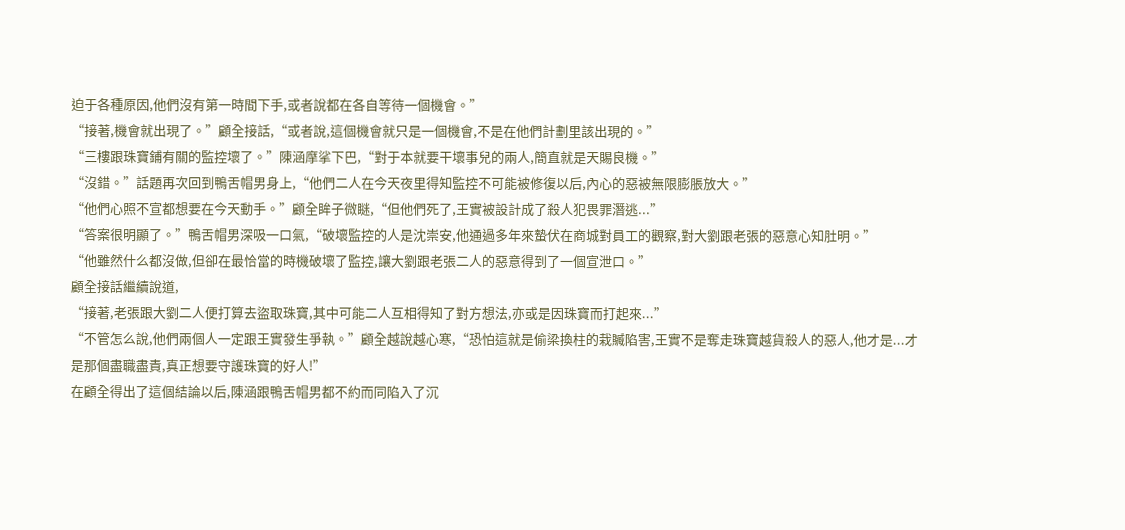迫于各種原因,他們沒有第一時間下手,或者說都在各自等待一個機會。”
“接著,機會就出現了。”顧全接話,“或者說,這個機會就只是一個機會,不是在他們計劃里該出現的。”
“三樓跟珠寶鋪有關的監控壞了。”陳涵摩挲下巴,“對于本就要干壞事兒的兩人,簡直就是天賜良機。”
“沒錯。”話題再次回到鴨舌帽男身上,“他們二人在今天夜里得知監控不可能被修復以后,內心的惡被無限膨脹放大。”
“他們心照不宣都想要在今天動手。”顧全眸子微瞇,“但他們死了,王實被設計成了殺人犯畏罪潛逃...”
“答案很明顯了。”鴨舌帽男深吸一口氣,“破壞監控的人是沈崇安,他通過多年來蟄伏在商城對員工的觀察,對大劉跟老張的惡意心知肚明。”
“他雖然什么都沒做,但卻在最恰當的時機破壞了監控,讓大劉跟老張二人的惡意得到了一個宣泄口。”
顧全接話繼續說道,
“接著,老張跟大劉二人便打算去盜取珠寶,其中可能二人互相得知了對方想法,亦或是因珠寶而打起來...”
“不管怎么說,他們兩個人一定跟王實發生爭執。”顧全越說越心寒,“恐怕這就是偷梁換柱的栽贓陷害,王實不是奪走珠寶越貨殺人的惡人,他才是...才是那個盡職盡責,真正想要守護珠寶的好人!”
在顧全得出了這個結論以后,陳涵跟鴨舌帽男都不約而同陷入了沉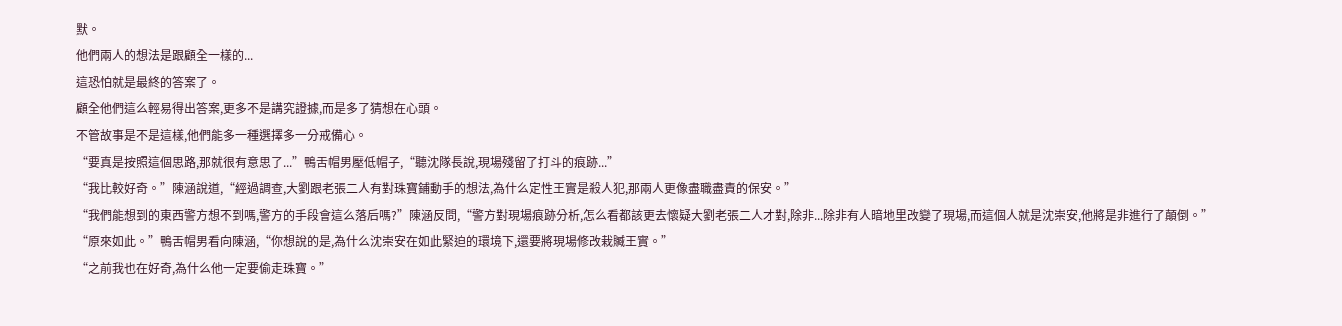默。
他們兩人的想法是跟顧全一樣的...
這恐怕就是最終的答案了。
顧全他們這么輕易得出答案,更多不是講究證據,而是多了猜想在心頭。
不管故事是不是這樣,他們能多一種選擇多一分戒備心。
“要真是按照這個思路,那就很有意思了...”鴨舌帽男壓低帽子,“聽沈隊長說,現場殘留了打斗的痕跡...”
“我比較好奇。”陳涵說道,“經過調查,大劉跟老張二人有對珠寶鋪動手的想法,為什么定性王實是殺人犯,那兩人更像盡職盡責的保安。”
“我們能想到的東西警方想不到嗎,警方的手段會這么落后嗎?”陳涵反問,“警方對現場痕跡分析,怎么看都該更去懷疑大劉老張二人才對,除非...除非有人暗地里改變了現場,而這個人就是沈崇安,他將是非進行了顛倒。”
“原來如此。”鴨舌帽男看向陳涵,“你想說的是,為什么沈崇安在如此緊迫的環境下,還要將現場修改栽贓王實。”
“之前我也在好奇,為什么他一定要偷走珠寶。”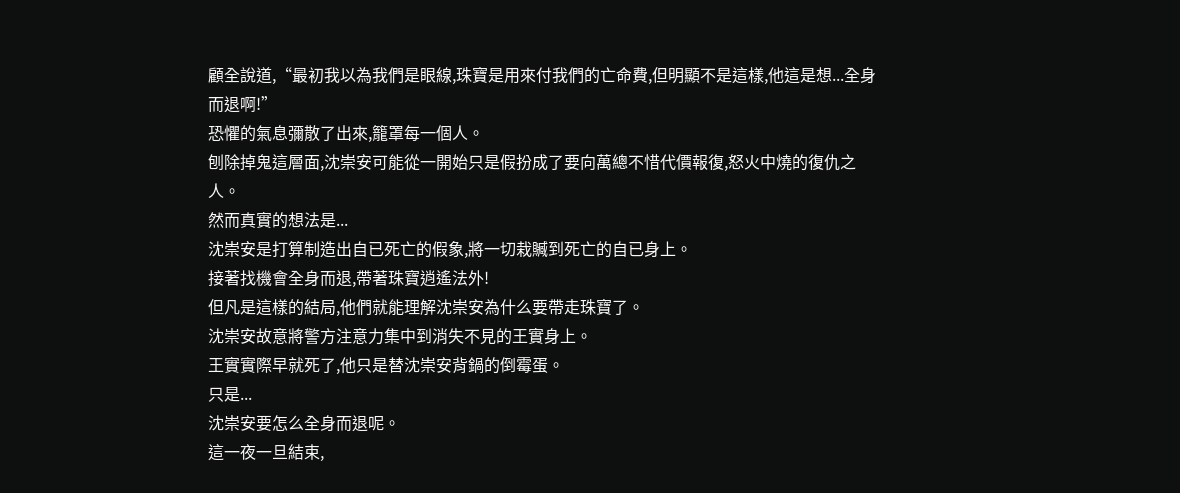顧全說道,“最初我以為我們是眼線,珠寶是用來付我們的亡命費,但明顯不是這樣,他這是想...全身而退啊!”
恐懼的氣息彌散了出來,籠罩每一個人。
刨除掉鬼這層面,沈崇安可能從一開始只是假扮成了要向萬總不惜代價報復,怒火中燒的復仇之人。
然而真實的想法是...
沈崇安是打算制造出自已死亡的假象,將一切栽贓到死亡的自已身上。
接著找機會全身而退,帶著珠寶逍遙法外!
但凡是這樣的結局,他們就能理解沈崇安為什么要帶走珠寶了。
沈崇安故意將警方注意力集中到消失不見的王實身上。
王實實際早就死了,他只是替沈崇安背鍋的倒霉蛋。
只是...
沈崇安要怎么全身而退呢。
這一夜一旦結束,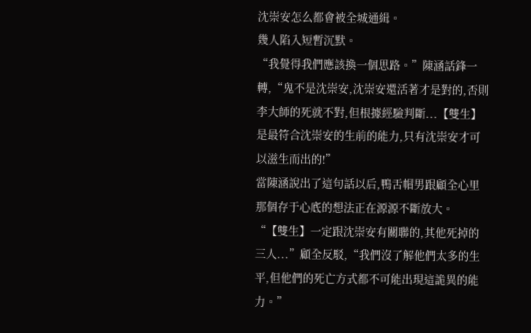沈崇安怎么都會被全城通緝。
幾人陷入短暫沉默。
“我覺得我們應該換一個思路。”陳涵話鋒一轉,“鬼不是沈崇安,沈崇安還活著才是對的,否則李大師的死就不對,但根據經驗判斷...【雙生】是最符合沈崇安的生前的能力,只有沈崇安才可以滋生而出的!”
當陳涵說出了這句話以后,鴨舌帽男跟顧全心里那個存于心底的想法正在源源不斷放大。
“【雙生】一定跟沈崇安有關聯的,其他死掉的三人...”顧全反駁,“我們沒了解他們太多的生平,但他們的死亡方式都不可能出現這詭異的能力。”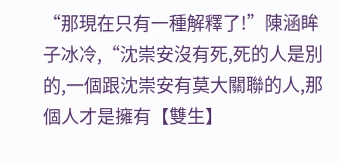“那現在只有一種解釋了!”陳涵眸子冰冷,“沈崇安沒有死,死的人是別的,一個跟沈崇安有莫大關聯的人,那個人才是擁有【雙生】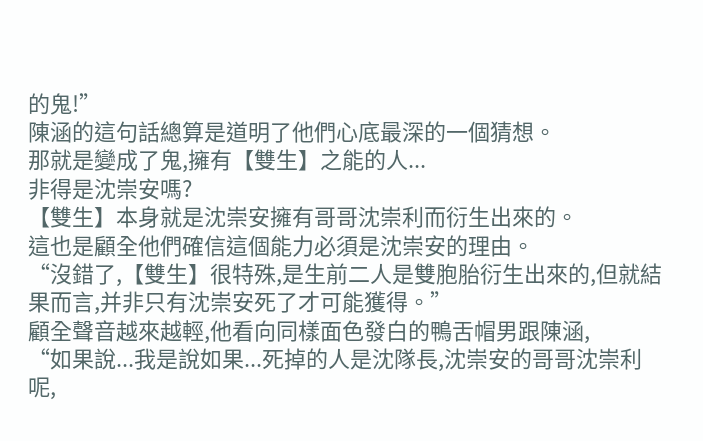的鬼!”
陳涵的這句話總算是道明了他們心底最深的一個猜想。
那就是變成了鬼,擁有【雙生】之能的人...
非得是沈崇安嗎?
【雙生】本身就是沈崇安擁有哥哥沈崇利而衍生出來的。
這也是顧全他們確信這個能力必須是沈崇安的理由。
“沒錯了,【雙生】很特殊,是生前二人是雙胞胎衍生出來的,但就結果而言,并非只有沈崇安死了才可能獲得。”
顧全聲音越來越輕,他看向同樣面色發白的鴨舌帽男跟陳涵,
“如果說...我是說如果...死掉的人是沈隊長,沈崇安的哥哥沈崇利呢,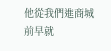他從我們進商城前早就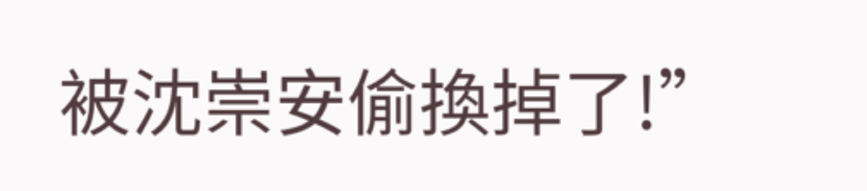被沈崇安偷換掉了!”